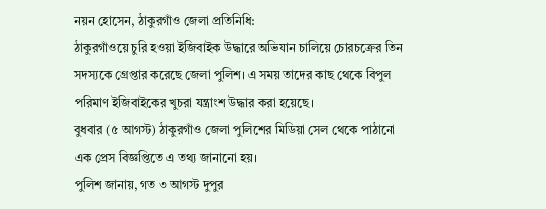নয়ন হোসেন, ঠাকুরগাঁও জেলা প্রতিনিধি:
ঠাকুরগাঁওয়ে চুরি হওয়া ইজিবাইক উদ্ধারে অভিযান চালিয়ে চোরচক্রের তিন সদস্যকে গ্রেপ্তার করেছে জেলা পুলিশ। এ সময় তাদের কাছ থেকে বিপুল পরিমাণ ইজিবাইকের খুচরা যন্ত্রাংশ উদ্ধার করা হয়েছে।
বুধবার (৫ আগস্ট) ঠাকুরগাঁও জেলা পুলিশের মিডিয়া সেল থেকে পাঠানো এক প্রেস বিজ্ঞপ্তিতে এ তথ্য জানানো হয়।
পুলিশ জানায়, গত ৩ আগস্ট দুপুর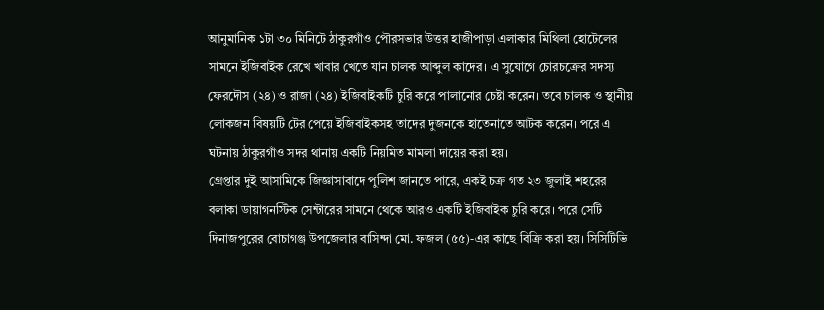আনুমানিক ১টা ৩০ মিনিটে ঠাকুরগাঁও পৌরসভার উত্তর হাজীপাড়া এলাকার মিথিলা হোটেলের সামনে ইজিবাইক রেখে খাবার খেতে যান চালক আব্দুল কাদের। এ সুযোগে চোরচক্রের সদস্য ফেরদৌস (২৪) ও রাজা (২৪) ইজিবাইকটি চুরি করে পালানোর চেষ্টা করেন। তবে চালক ও স্থানীয় লোকজন বিষয়টি টের পেয়ে ইজিবাইকসহ তাদের দুজনকে হাতেনাতে আটক করেন। পরে এ ঘটনায় ঠাকুরগাঁও সদর থানায় একটি নিয়মিত মামলা দায়ের করা হয়।
গ্রেপ্তার দুই আসামিকে জিজ্ঞাসাবাদে পুলিশ জানতে পারে, একই চক্র গত ২৩ জুলাই শহরের বলাকা ডায়াগনস্টিক সেন্টারের সামনে থেকে আরও একটি ইজিবাইক চুরি করে। পরে সেটি দিনাজপুরের বোচাগঞ্জ উপজেলার বাসিন্দা মো. ফজল (৫৫)-এর কাছে বিক্রি করা হয়। সিসিটিভি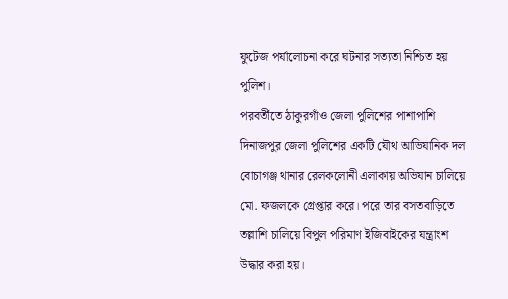ফুটেজ পর্যালোচনা করে ঘটনার সত্যতা নিশ্চিত হয় পুলিশ।
পরবর্তীতে ঠাকুরগাঁও জেলা পুলিশের পাশাপাশি দিনাজপুর জেলা পুলিশের একটি যৌথ আভিযানিক দল বোচাগঞ্জ থানার রেলকলোনী এলাকায় অভিযান চালিয়ে মো. ফজলকে গ্রেপ্তার করে। পরে তার বসতবাড়িতে তল্লাশি চালিয়ে বিপুল পরিমাণ ইজিবাইকের যন্ত্রাংশ উদ্ধার করা হয়।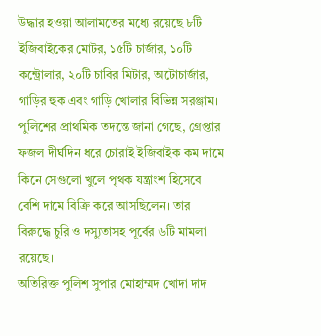উদ্ধার হওয়া আলামতের মধ্যে রয়েছে ৮টি ইজিবাইকের মোটর, ১৫টি চার্জার, ১০টি কন্ট্রোলার, ২০টি চাবির মিটার, অটোচার্জার, গাড়ির হুক এবং গাড়ি খোলার বিভিন্ন সরঞ্জাম।
পুলিশের প্রাথমিক তদন্তে জানা গেছে, গ্রেপ্তার ফজল দীর্ঘদিন ধরে চোরাই ইজিবাইক কম দামে কিনে সেগুলো খুলে পৃথক যন্ত্রাংশ হিসেবে বেশি দামে বিক্রি করে আসছিলেন। তার বিরুদ্ধে চুরি ও দস্যুতাসহ পূর্বের ৬টি মামলা রয়েছে।
অতিরিক্ত পুলিশ সুপার মোহাম্মদ খোদা দাদ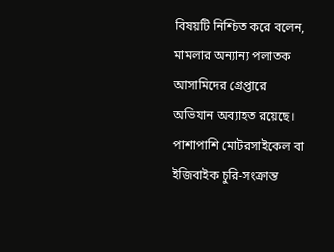বিষয়টি নিশ্চিত করে বলেন, মামলার অন্যান্য পলাতক আসামিদের গ্রেপ্তারে অভিযান অব্যাহত রয়েছে। পাশাপাশি মোটরসাইকেল বা ইজিবাইক চুরি-সংক্রান্ত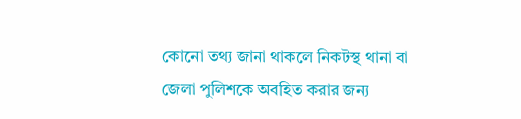কোনো তথ্য জানা থাকলে নিকটস্থ থানা বা জেলা পুলিশকে অবহিত করার জন্য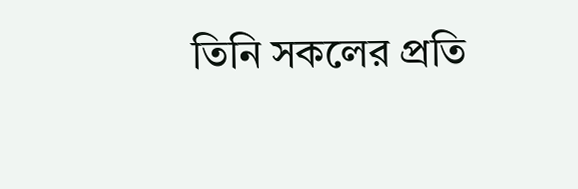তিনি সকলের প্রতি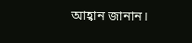আহ্বান জানান।